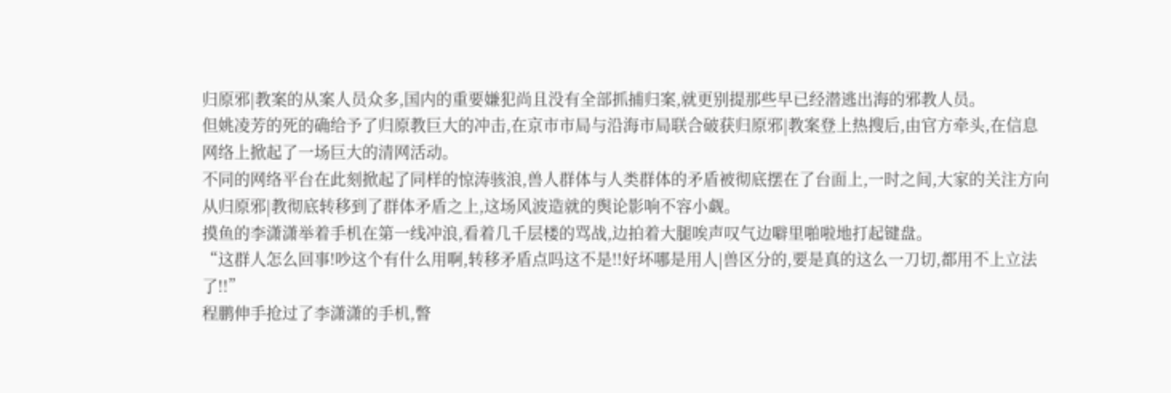归原邪|教案的从案人员众多,国内的重要嫌犯尚且没有全部抓捕归案,就更别提那些早已经潜逃出海的邪教人员。
但姚凌芳的死的确给予了归原教巨大的冲击,在京市市局与沿海市局联合破获归原邪|教案登上热搜后,由官方牵头,在信息网络上掀起了一场巨大的清网活动。
不同的网络平台在此刻掀起了同样的惊涛骇浪,兽人群体与人类群体的矛盾被彻底摆在了台面上,一时之间,大家的关注方向从归原邪|教彻底转移到了群体矛盾之上,这场风波造就的舆论影响不容小觑。
摸鱼的李潇潇举着手机在第一线冲浪,看着几千层楼的骂战,边拍着大腿唉声叹气边噼里啪啦地打起键盘。
“这群人怎么回事!吵这个有什么用啊,转移矛盾点吗这不是!!好坏哪是用人|兽区分的,要是真的这么一刀切,都用不上立法了!!”
程鹏伸手抢过了李潇潇的手机,瞥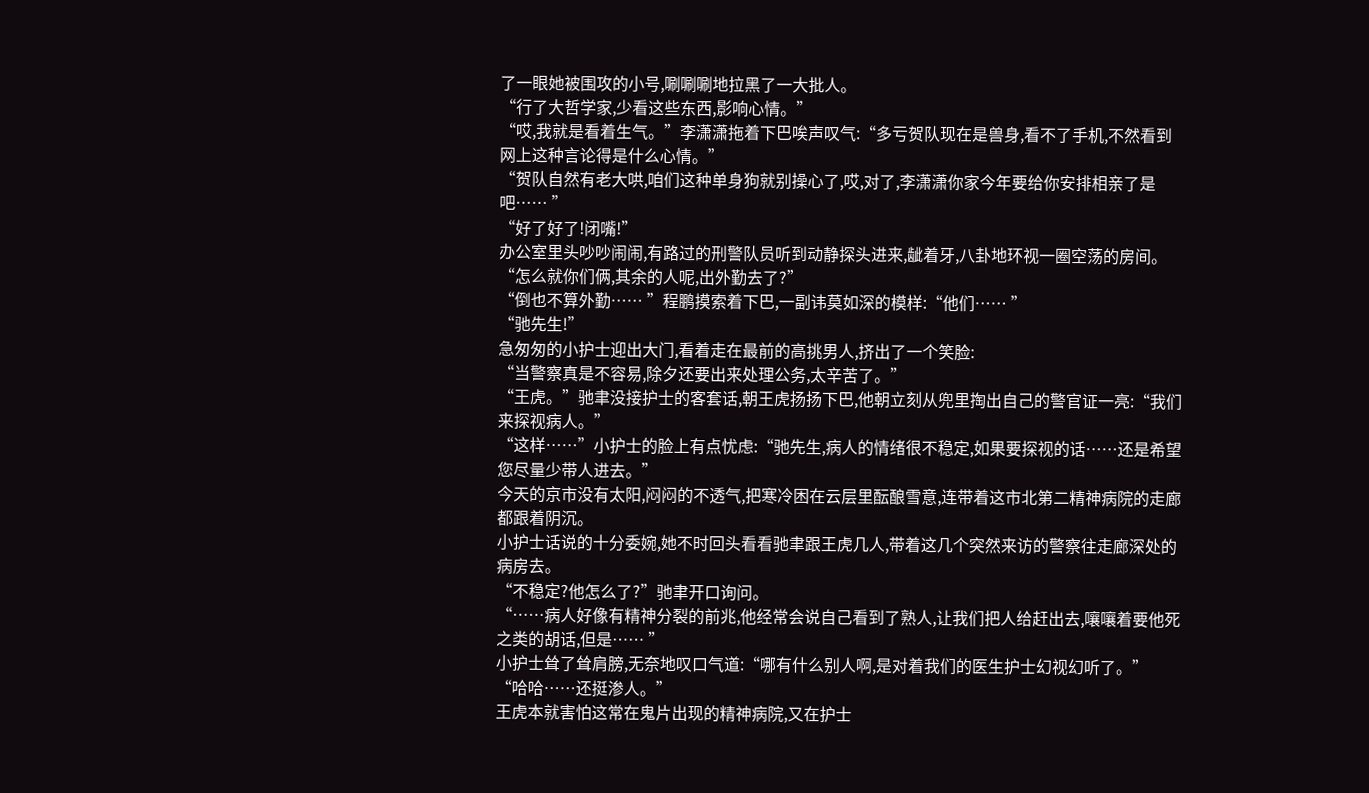了一眼她被围攻的小号,唰唰唰地拉黑了一大批人。
“行了大哲学家,少看这些东西,影响心情。”
“哎,我就是看着生气。”李潇潇拖着下巴唉声叹气:“多亏贺队现在是兽身,看不了手机,不然看到网上这种言论得是什么心情。”
“贺队自然有老大哄,咱们这种单身狗就别操心了,哎,对了,李潇潇你家今年要给你安排相亲了是吧…… ”
“好了好了!闭嘴!”
办公室里头吵吵闹闹,有路过的刑警队员听到动静探头进来,龇着牙,八卦地环视一圈空荡的房间。
“怎么就你们俩,其余的人呢,出外勤去了?”
“倒也不算外勤…… ”程鹏摸索着下巴,一副讳莫如深的模样:“他们…… ”
“驰先生!”
急匆匆的小护士迎出大门,看着走在最前的高挑男人,挤出了一个笑脸:
“当警察真是不容易,除夕还要出来处理公务,太辛苦了。”
“王虎。”驰聿没接护士的客套话,朝王虎扬扬下巴,他朝立刻从兜里掏出自己的警官证一亮:“我们来探视病人。”
“这样……”小护士的脸上有点忧虑:“驰先生,病人的情绪很不稳定,如果要探视的话……还是希望您尽量少带人进去。”
今天的京市没有太阳,闷闷的不透气,把寒冷困在云层里酝酿雪意,连带着这市北第二精神病院的走廊都跟着阴沉。
小护士话说的十分委婉,她不时回头看看驰聿跟王虎几人,带着这几个突然来访的警察往走廊深处的病房去。
“不稳定?他怎么了?”驰聿开口询问。
“……病人好像有精神分裂的前兆,他经常会说自己看到了熟人,让我们把人给赶出去,嚷嚷着要他死之类的胡话,但是…… ”
小护士耸了耸肩膀,无奈地叹口气道:“哪有什么别人啊,是对着我们的医生护士幻视幻听了。”
“哈哈……还挺渗人。”
王虎本就害怕这常在鬼片出现的精神病院,又在护士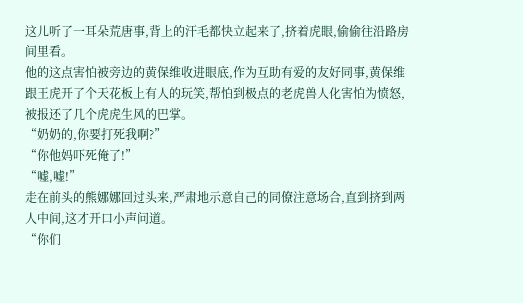这儿听了一耳朵荒唐事,背上的汗毛都快立起来了,挤着虎眼,偷偷往沿路房间里看。
他的这点害怕被旁边的黄保维收进眼底,作为互助有爱的友好同事,黄保维跟王虎开了个天花板上有人的玩笑,帮怕到极点的老虎兽人化害怕为愤怒,被报还了几个虎虎生风的巴掌。
“奶奶的,你要打死我啊?”
“你他妈吓死俺了!”
“嘘,嘘!”
走在前头的熊娜娜回过头来,严肃地示意自己的同僚注意场合,直到挤到两人中间,这才开口小声问道。
“你们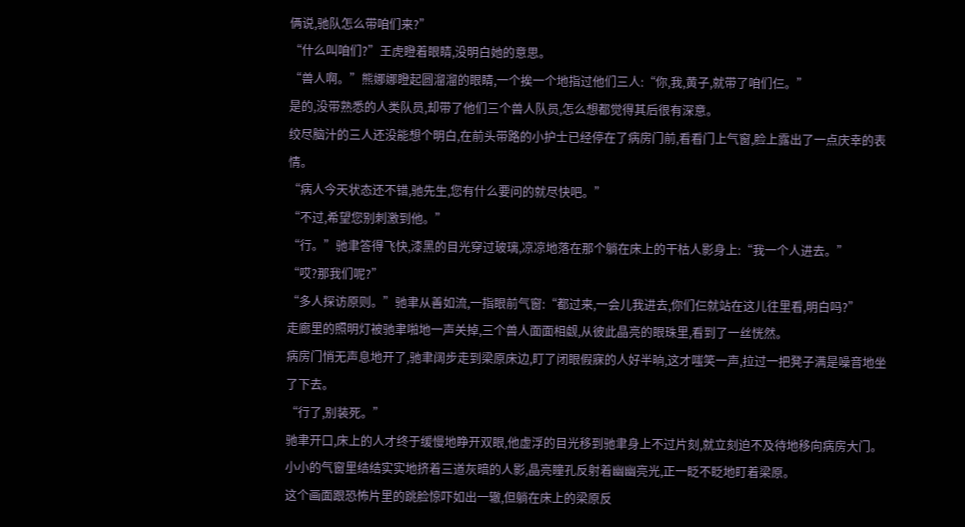俩说,驰队怎么带咱们来?”
“什么叫咱们?”王虎瞪着眼睛,没明白她的意思。
“兽人啊。”熊娜娜瞪起圆溜溜的眼睛,一个挨一个地指过他们三人:“你,我,黄子,就带了咱们仨。”
是的,没带熟悉的人类队员,却带了他们三个兽人队员,怎么想都觉得其后很有深意。
绞尽脑汁的三人还没能想个明白,在前头带路的小护士已经停在了病房门前,看看门上气窗,脸上露出了一点庆幸的表情。
“病人今天状态还不错,驰先生,您有什么要问的就尽快吧。”
“不过,希望您别刺激到他。”
“行。”驰聿答得飞快,漆黑的目光穿过玻璃,凉凉地落在那个躺在床上的干枯人影身上:“我一个人进去。”
“哎?那我们呢?”
“多人探访原则。”驰聿从善如流,一指眼前气窗:“都过来,一会儿我进去,你们仨就站在这儿往里看,明白吗?”
走廊里的照明灯被驰聿啪地一声关掉,三个兽人面面相觑,从彼此晶亮的眼珠里,看到了一丝恍然。
病房门悄无声息地开了,驰聿阔步走到梁原床边,盯了闭眼假寐的人好半晌,这才嗤笑一声,拉过一把凳子满是噪音地坐了下去。
“行了,别装死。”
驰聿开口,床上的人才终于缓慢地睁开双眼,他虚浮的目光移到驰聿身上不过片刻,就立刻迫不及待地移向病房大门。
小小的气窗里结结实实地挤着三道灰暗的人影,晶亮瞳孔反射着幽幽亮光,正一眨不眨地盯着梁原。
这个画面跟恐怖片里的跳脸惊吓如出一辙,但躺在床上的梁原反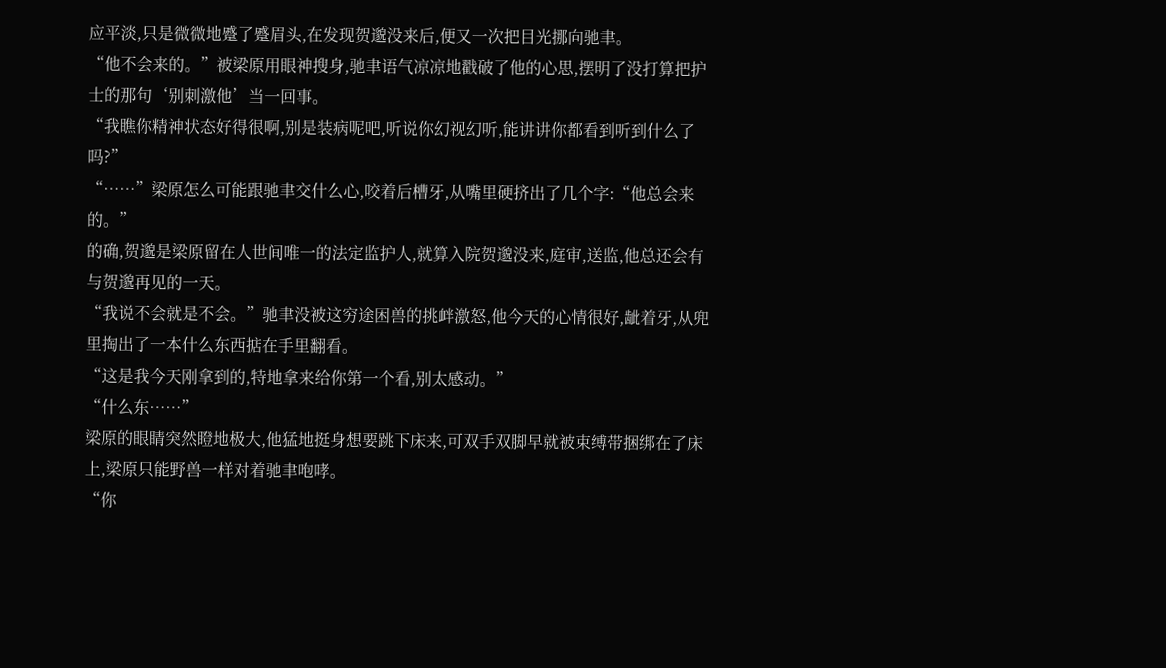应平淡,只是微微地蹙了蹙眉头,在发现贺邈没来后,便又一次把目光挪向驰聿。
“他不会来的。”被梁原用眼神搜身,驰聿语气凉凉地戳破了他的心思,摆明了没打算把护士的那句‘别刺激他’当一回事。
“我瞧你精神状态好得很啊,别是装病呢吧,听说你幻视幻听,能讲讲你都看到听到什么了吗?”
“……”梁原怎么可能跟驰聿交什么心,咬着后槽牙,从嘴里硬挤出了几个字:“他总会来的。”
的确,贺邈是梁原留在人世间唯一的法定监护人,就算入院贺邈没来,庭审,送监,他总还会有与贺邈再见的一天。
“我说不会就是不会。”驰聿没被这穷途困兽的挑衅激怒,他今天的心情很好,龇着牙,从兜里掏出了一本什么东西掂在手里翻看。
“这是我今天刚拿到的,特地拿来给你第一个看,别太感动。”
“什么东……”
梁原的眼睛突然瞪地极大,他猛地挺身想要跳下床来,可双手双脚早就被束缚带捆绑在了床上,梁原只能野兽一样对着驰聿咆哮。
“你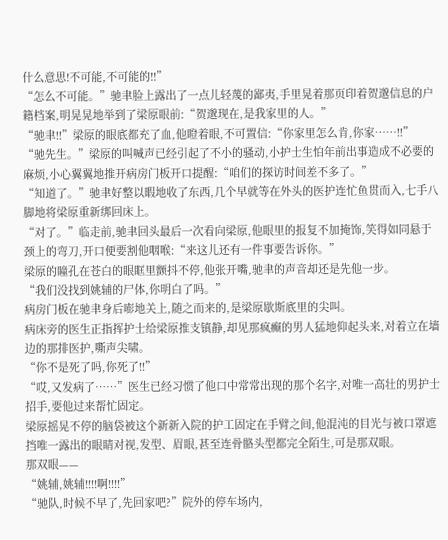什么意思!不可能,不可能的!!”
“怎么不可能。”驰聿脸上露出了一点儿轻蔑的鄙夷,手里晃着那页印着贺邈信息的户籍档案,明晃晃地举到了梁原眼前:“贺邈现在,是我家里的人。”
“驰聿!!”梁原的眼底都充了血,他瞪着眼,不可置信:“你家里怎么肯,你家……!!”
“驰先生。”梁原的叫喊声已经引起了不小的骚动,小护士生怕年前出事造成不必要的麻烦,小心翼翼地推开病房门板开口提醒:“咱们的探访时间差不多了。”
“知道了。”驰聿好整以暇地收了东西,几个早就等在外头的医护连忙鱼贯而入,七手八脚地将梁原重新绑回床上。
“对了。”临走前,驰聿回头最后一次看向梁原,他眼里的报复不加掩饰,笑得如同悬于颈上的弯刀,开口便要割他咽喉:“来这儿还有一件事要告诉你。”
梁原的瞳孔在苍白的眼眶里颤抖不停,他张开嘴,驰聿的声音却还是先他一步。
“我们没找到姚辅的尸体,你明白了吗。”
病房门板在驰聿身后嘭地关上,随之而来的,是梁原歇斯底里的尖叫。
病床旁的医生正指挥护士给梁原推支镇静,却见那疯癫的男人猛地仰起头来,对着立在墙边的那排医护,嘶声尖啸。
“你不是死了吗,你死了!!”
“哎,又发病了……”医生已经习惯了他口中常常出现的那个名字,对唯一高壮的男护士招手,要他过来帮忙固定。
梁原摇晃不停的脑袋被这个新新入院的护工固定在手臂之间,他混沌的目光与被口罩遮挡唯一露出的眼睛对视,发型、眉眼,甚至连骨骼头型都完全陌生,可是那双眼。
那双眼——
“姚辅,姚辅!!!!啊!!!!”
“驰队,时候不早了,先回家吧?”院外的停车场内,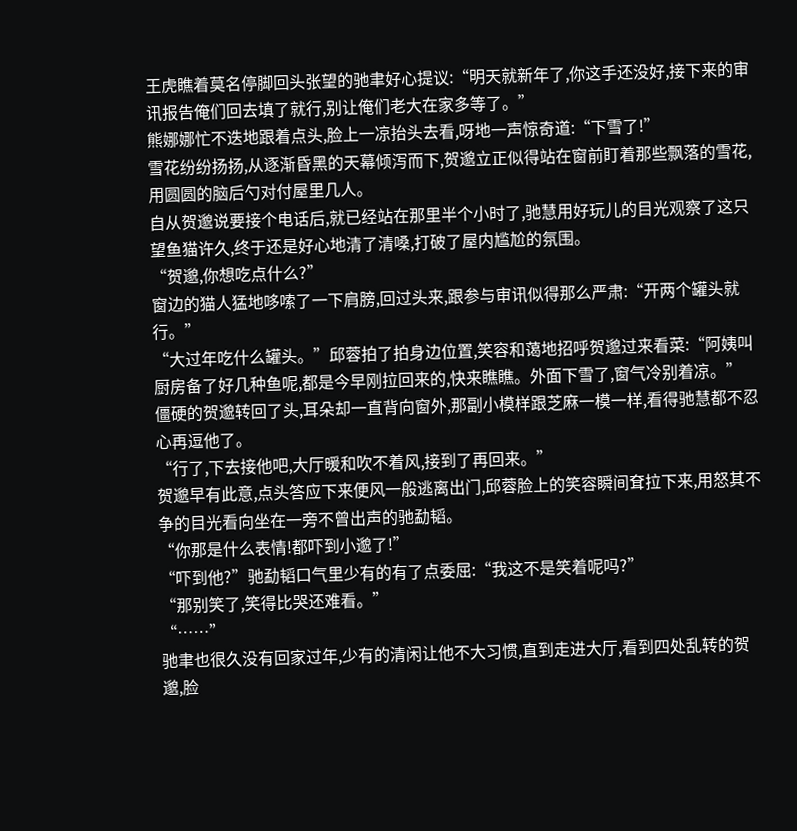王虎瞧着莫名停脚回头张望的驰聿好心提议:“明天就新年了,你这手还没好,接下来的审讯报告俺们回去填了就行,别让俺们老大在家多等了。”
熊娜娜忙不迭地跟着点头,脸上一凉抬头去看,呀地一声惊奇道:“下雪了!”
雪花纷纷扬扬,从逐渐昏黑的天幕倾泻而下,贺邈立正似得站在窗前盯着那些飘落的雪花,用圆圆的脑后勺对付屋里几人。
自从贺邈说要接个电话后,就已经站在那里半个小时了,驰慧用好玩儿的目光观察了这只望鱼猫许久,终于还是好心地清了清嗓,打破了屋内尴尬的氛围。
“贺邈,你想吃点什么?”
窗边的猫人猛地哆嗦了一下肩膀,回过头来,跟参与审讯似得那么严肃:“开两个罐头就行。”
“大过年吃什么罐头。”邱蓉拍了拍身边位置,笑容和蔼地招呼贺邈过来看菜:“阿姨叫厨房备了好几种鱼呢,都是今早刚拉回来的,快来瞧瞧。外面下雪了,窗气冷别着凉。”
僵硬的贺邈转回了头,耳朵却一直背向窗外,那副小模样跟芝麻一模一样,看得驰慧都不忍心再逗他了。
“行了,下去接他吧,大厅暖和吹不着风,接到了再回来。”
贺邈早有此意,点头答应下来便风一般逃离出门,邱蓉脸上的笑容瞬间耷拉下来,用怒其不争的目光看向坐在一旁不曾出声的驰勐韬。
“你那是什么表情!都吓到小邈了!”
“吓到他?”驰勐韬口气里少有的有了点委屈:“我这不是笑着呢吗?”
“那别笑了,笑得比哭还难看。”
“……”
驰聿也很久没有回家过年,少有的清闲让他不大习惯,直到走进大厅,看到四处乱转的贺邈,脸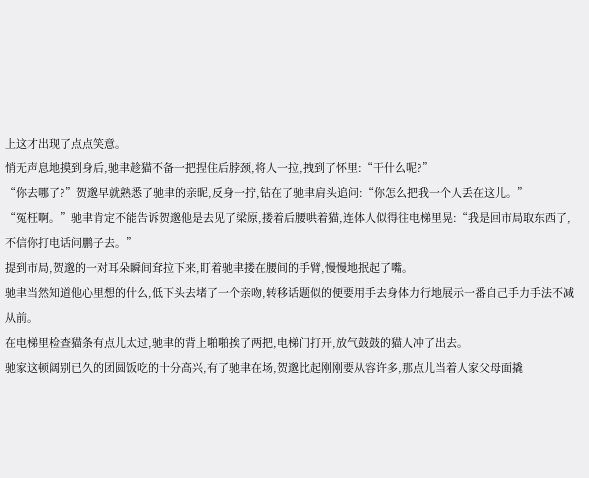上这才出现了点点笑意。
悄无声息地摸到身后,驰聿趁猫不备一把捏住后脖颈,将人一拉,拽到了怀里:“干什么呢?”
“你去哪了?”贺邈早就熟悉了驰聿的亲昵,反身一拧,钻在了驰聿肩头追问:“你怎么把我一个人丢在这儿。”
“冤枉啊。”驰聿肯定不能告诉贺邈他是去见了梁原,搂着后腰哄着猫,连体人似得往电梯里晃:“我是回市局取东西了,不信你打电话问鹏子去。”
提到市局,贺邈的一对耳朵瞬间耷拉下来,盯着驰聿搂在腰间的手臂,慢慢地抿起了嘴。
驰聿当然知道他心里想的什么,低下头去堵了一个亲吻,转移话题似的便要用手去身体力行地展示一番自己手力手法不减从前。
在电梯里检查猫条有点儿太过,驰聿的背上啪啪挨了两把,电梯门打开,放气鼓鼓的猫人冲了出去。
驰家这顿阔别已久的团圆饭吃的十分高兴,有了驰聿在场,贺邈比起刚刚要从容许多,那点儿当着人家父母面撬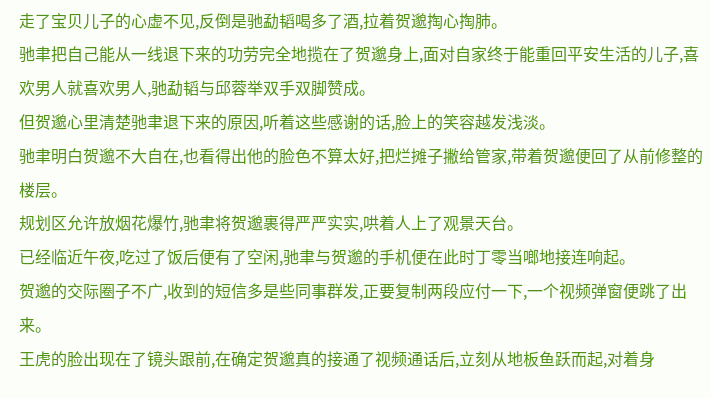走了宝贝儿子的心虚不见,反倒是驰勐韬喝多了酒,拉着贺邈掏心掏肺。
驰聿把自己能从一线退下来的功劳完全地揽在了贺邈身上,面对自家终于能重回平安生活的儿子,喜欢男人就喜欢男人,驰勐韬与邱蓉举双手双脚赞成。
但贺邈心里清楚驰聿退下来的原因,听着这些感谢的话,脸上的笑容越发浅淡。
驰聿明白贺邈不大自在,也看得出他的脸色不算太好,把烂摊子撇给管家,带着贺邈便回了从前修整的楼层。
规划区允许放烟花爆竹,驰聿将贺邈裹得严严实实,哄着人上了观景天台。
已经临近午夜,吃过了饭后便有了空闲,驰聿与贺邈的手机便在此时丁零当啷地接连响起。
贺邈的交际圈子不广,收到的短信多是些同事群发,正要复制两段应付一下,一个视频弹窗便跳了出来。
王虎的脸出现在了镜头跟前,在确定贺邈真的接通了视频通话后,立刻从地板鱼跃而起,对着身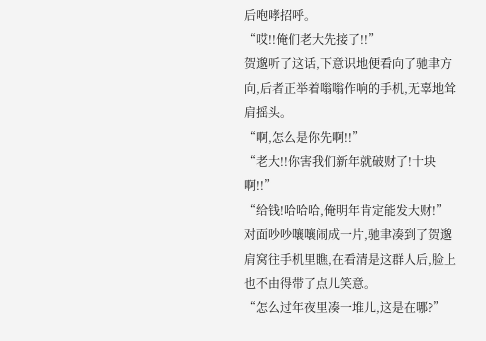后咆哮招呼。
“哎!!俺们老大先接了!!”
贺邈听了这话,下意识地便看向了驰聿方向,后者正举着嗡嗡作响的手机,无辜地耸肩摇头。
“啊,怎么是你先啊!!”
“老大!!你害我们新年就破财了!十块啊!!”
“给钱!哈哈哈,俺明年肯定能发大财!”
对面吵吵嚷嚷闹成一片,驰聿凑到了贺邈肩窝往手机里瞧,在看清是这群人后,脸上也不由得带了点儿笑意。
“怎么过年夜里凑一堆儿,这是在哪?”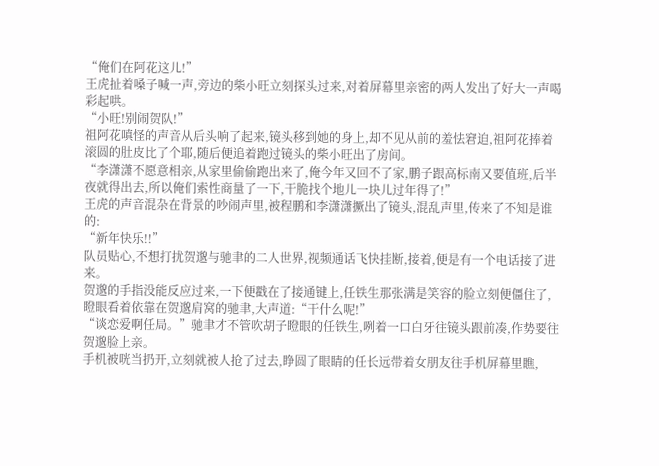“俺们在阿花这儿!”
王虎扯着嗓子喊一声,旁边的柴小旺立刻探头过来,对着屏幕里亲密的两人发出了好大一声喝彩起哄。
“小旺!别闹贺队!”
祖阿花嗔怪的声音从后头响了起来,镜头移到她的身上,却不见从前的羞怯窘迫,祖阿花捧着滚圆的肚皮比了个耶,随后便追着跑过镜头的柴小旺出了房间。
“李潇潇不愿意相亲,从家里偷偷跑出来了,俺今年又回不了家,鹏子跟高标南又要值班,后半夜就得出去,所以俺们索性商量了一下,干脆找个地儿一块儿过年得了!”
王虎的声音混杂在背景的吵闹声里,被程鹏和李潇潇撅出了镜头,混乱声里,传来了不知是谁的:
“新年快乐!!”
队员贴心,不想打扰贺邈与驰聿的二人世界,视频通话飞快挂断,接着,便是有一个电话接了进来。
贺邈的手指没能反应过来,一下便戳在了接通键上,任铁生那张满是笑容的脸立刻便僵住了,瞪眼看着依靠在贺邈肩窝的驰聿,大声道:“干什么呢!”
“谈恋爱啊任局。”驰聿才不管吹胡子瞪眼的任铁生,咧着一口白牙往镜头跟前凑,作势要往贺邈脸上亲。
手机被咣当扔开,立刻就被人抢了过去,睁圆了眼睛的任长远带着女朋友往手机屏幕里瞧,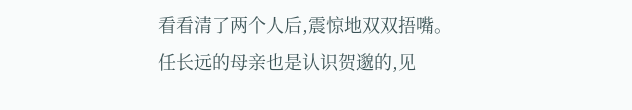看看清了两个人后,震惊地双双捂嘴。
任长远的母亲也是认识贺邈的,见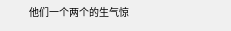他们一个两个的生气惊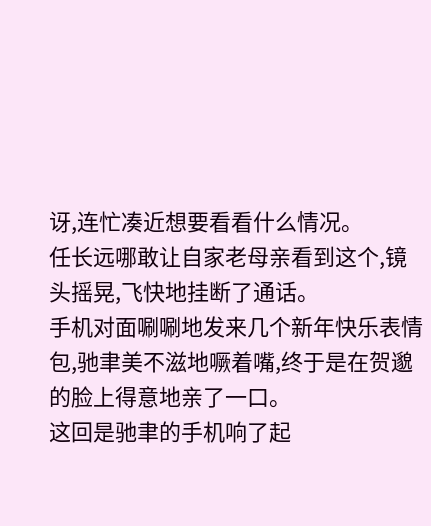讶,连忙凑近想要看看什么情况。
任长远哪敢让自家老母亲看到这个,镜头摇晃,飞快地挂断了通话。
手机对面唰唰地发来几个新年快乐表情包,驰聿美不滋地噘着嘴,终于是在贺邈的脸上得意地亲了一口。
这回是驰聿的手机响了起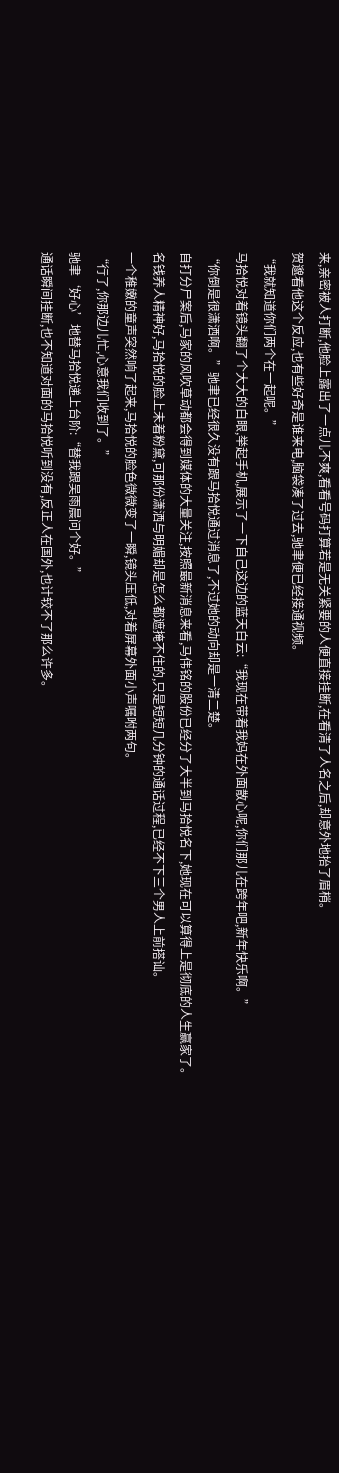来,亲密被人打断,他脸上露出了一点儿不爽,看看号码打算若是无关紧要的人便直接挂断,在看清了人名之后,却意外地抬了眉梢。
贺邈看他这个反应,也有些好奇是谁来电,脑袋凑了过去,驰聿便已经接通视频。
“我就知道你们两个在一起呢。”
马拾悦对着镜头翻了个大大的白眼,举起手机,展示了一下自己这边的蓝天白云:“我现在带着我妈在外面散心呢,你们那儿在跨年吧,新年快乐啊。”
“你倒是很潇洒啊。”驰聿已经很久没有跟马拾悦通过消息了,不过她的动向却是一清二楚。
自打分尸案后,马家的风吹草动都会得到媒体的大量关注,按照最新消息来看,马伟铭的股份已经分了大半到马拾悦名下,她现在可以算得上是彻底的人生赢家了。
名钱养人精神好,马拾悦的脸上未着粉黛,可那份潇洒与明媚却是怎么都遮掩不住的,只是短短几分钟的通话过程,已经不下三个男人上前搭讪。
一个稚嫩的童声突然响了起来,马拾悦的脸色微微变了一瞬,镜头压低,对着屏幕外面小声嘱咐两句。
“行了,你那边儿忙,心意我们收到了。”
驰聿‘好心’地替马拾悦递上台阶:“替我跟吴雨晨问个好。”
通话瞬间挂断,也不知道对面的马拾悦听到没有,反正人在国外,也计较不了那么许多。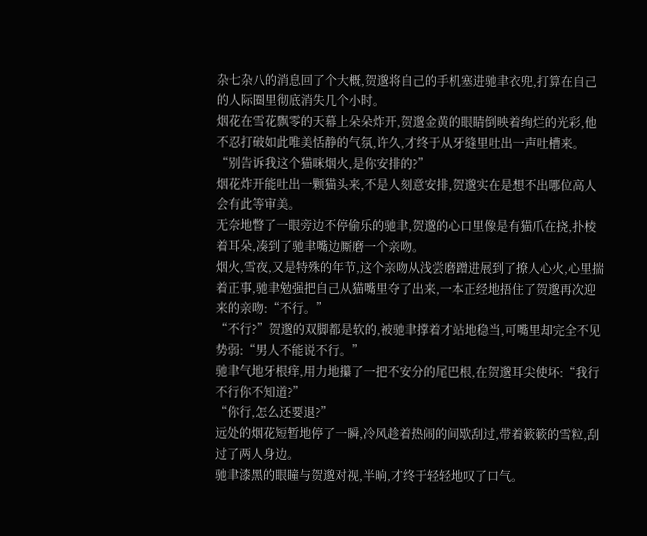杂七杂八的消息回了个大概,贺邈将自己的手机塞进驰聿衣兜,打算在自己的人际圈里彻底消失几个小时。
烟花在雪花飘零的天幕上朵朵炸开,贺邈金黄的眼睛倒映着绚烂的光彩,他不忍打破如此唯美恬静的气氛,许久,才终于从牙缝里吐出一声吐槽来。
“别告诉我这个猫咪烟火,是你安排的?”
烟花炸开能吐出一颗猫头来,不是人刻意安排,贺邈实在是想不出哪位高人会有此等审美。
无奈地瞥了一眼旁边不停偷乐的驰聿,贺邈的心口里像是有猫爪在挠,扑棱着耳朵,凑到了驰聿嘴边厮磨一个亲吻。
烟火,雪夜,又是特殊的年节,这个亲吻从浅尝磨蹭进展到了撩人心火,心里揣着正事,驰聿勉强把自己从猫嘴里夺了出来,一本正经地捂住了贺邈再次迎来的亲吻:“不行。”
“不行?”贺邈的双脚都是软的,被驰聿撑着才站地稳当,可嘴里却完全不见势弱:“男人不能说不行。”
驰聿气地牙根痒,用力地攥了一把不安分的尾巴根,在贺邈耳尖使坏:“我行不行你不知道?”
“你行,怎么还要退?”
远处的烟花短暂地停了一瞬,冷风趁着热闹的间歇刮过,带着簌簌的雪粒,刮过了两人身边。
驰聿漆黑的眼瞳与贺邈对视,半晌,才终于轻轻地叹了口气。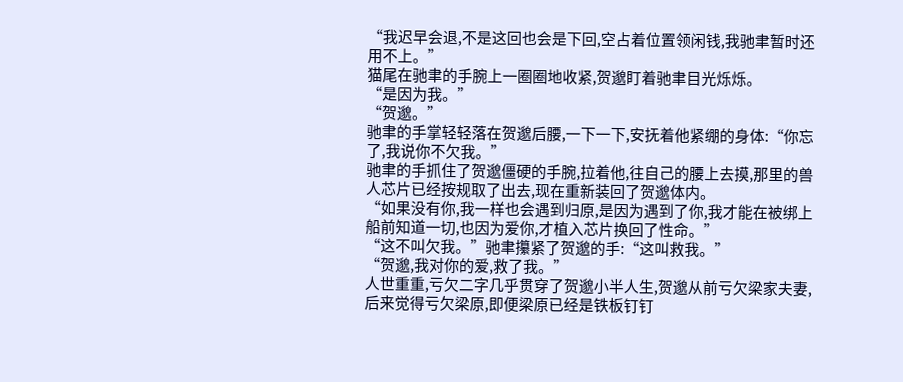“我迟早会退,不是这回也会是下回,空占着位置领闲钱,我驰聿暂时还用不上。”
猫尾在驰聿的手腕上一圈圈地收紧,贺邈盯着驰聿目光烁烁。
“是因为我。”
“贺邈。”
驰聿的手掌轻轻落在贺邈后腰,一下一下,安抚着他紧绷的身体:“你忘了,我说你不欠我。”
驰聿的手抓住了贺邈僵硬的手腕,拉着他,往自己的腰上去摸,那里的兽人芯片已经按规取了出去,现在重新装回了贺邈体内。
“如果没有你,我一样也会遇到归原,是因为遇到了你,我才能在被绑上船前知道一切,也因为爱你,才植入芯片换回了性命。”
“这不叫欠我。”驰聿攥紧了贺邈的手:“这叫救我。”
“贺邈,我对你的爱,救了我。”
人世重重,亏欠二字几乎贯穿了贺邈小半人生,贺邈从前亏欠梁家夫妻,后来觉得亏欠梁原,即便梁原已经是铁板钉钉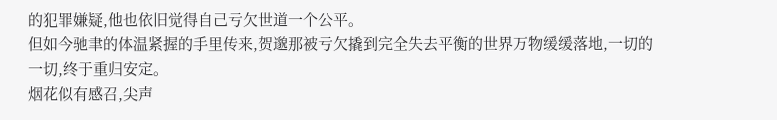的犯罪嫌疑,他也依旧觉得自己亏欠世道一个公平。
但如今驰聿的体温紧握的手里传来,贺邈那被亏欠撬到完全失去平衡的世界万物缓缓落地,一切的一切,终于重归安定。
烟花似有感召,尖声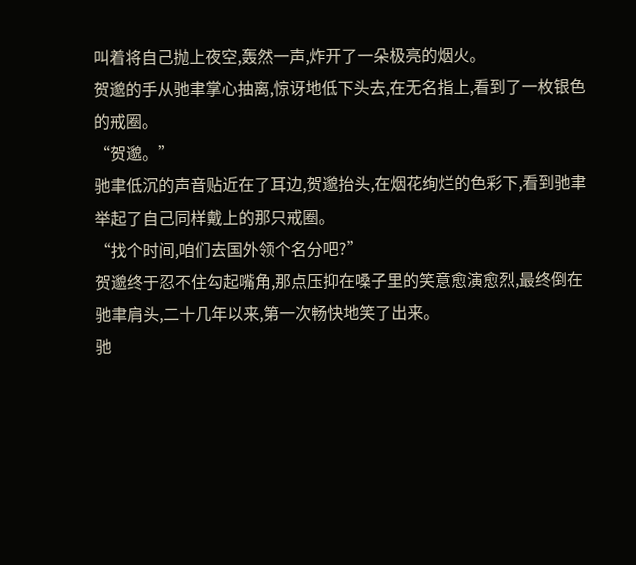叫着将自己抛上夜空,轰然一声,炸开了一朵极亮的烟火。
贺邈的手从驰聿掌心抽离,惊讶地低下头去,在无名指上,看到了一枚银色的戒圈。
“贺邈。”
驰聿低沉的声音贴近在了耳边,贺邈抬头,在烟花绚烂的色彩下,看到驰聿举起了自己同样戴上的那只戒圈。
“找个时间,咱们去国外领个名分吧?”
贺邈终于忍不住勾起嘴角,那点压抑在嗓子里的笑意愈演愈烈,最终倒在驰聿肩头,二十几年以来,第一次畅快地笑了出来。
驰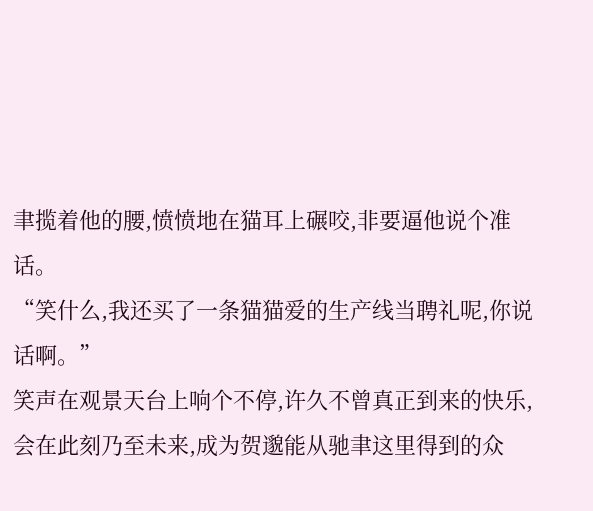聿揽着他的腰,愤愤地在猫耳上碾咬,非要逼他说个准话。
“笑什么,我还买了一条猫猫爱的生产线当聘礼呢,你说话啊。”
笑声在观景天台上响个不停,许久不曾真正到来的快乐,会在此刻乃至未来,成为贺邈能从驰聿这里得到的众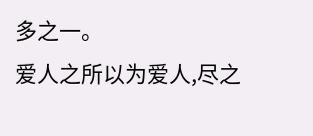多之一。
爱人之所以为爱人,尽之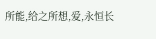所能,给之所想,爱,永恒长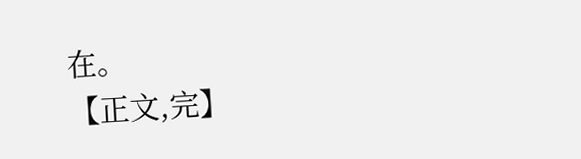在。
【正文,完】